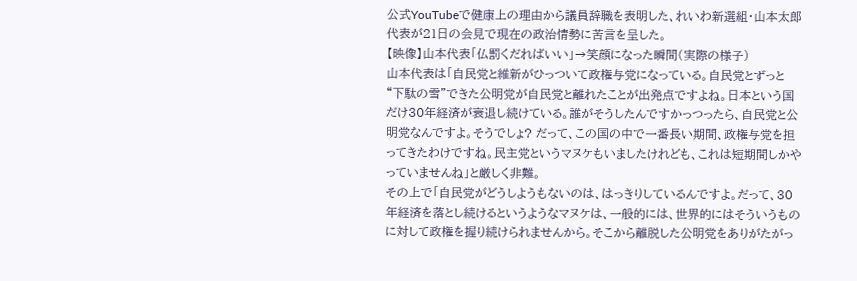公式YouTubeで健康上の理由から議員辞職を表明した、れいわ新選組・山本太郎代表が21日の会見で現在の政治情勢に苦言を呈した。
【映像】山本代表「仏罰くだればいい」→笑顔になった瞬間(実際の様子)
山本代表は「自民党と維新がひっついて政権与党になっている。自民党とずっと“下駄の雪”できた公明党が自民党と離れたことが出発点ですよね。日本という国だけ30年経済が衰退し続けている。誰がそうしたんですかっつったら、自民党と公明党なんですよ。そうでしょ? だって、この国の中で一番長い期間、政権与党を担ってきたわけですね。民主党というマヌケもいましたけれども、これは短期間しかやっていませんね」と厳しく非難。
その上で「自民党がどうしようもないのは、はっきりしているんですよ。だって、30年経済を落とし続けるというようなマヌケは、一般的には、世界的にはそういうものに対して政権を握り続けられませんから。そこから離脱した公明党をありがたがっ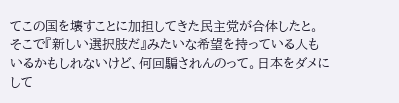てこの国を壊すことに加担してきた民主党が合体したと。そこで『新しい選択肢だ』みたいな希望を持っている人もいるかもしれないけど、何回騙されんのって。日本をダメにして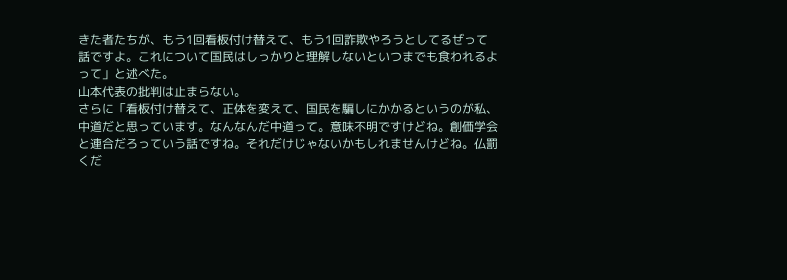きた者たちが、もう1回看板付け替えて、もう1回詐欺やろうとしてるぜって話ですよ。これについて国民はしっかりと理解しないといつまでも食われるよって」と述べた。
山本代表の批判は止まらない。
さらに「看板付け替えて、正体を変えて、国民を騙しにかかるというのが私、中道だと思っています。なんなんだ中道って。意味不明ですけどね。創価学会と連合だろっていう話ですね。それだけじゃないかもしれませんけどね。仏罰くだ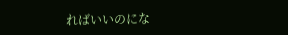ればいいのにな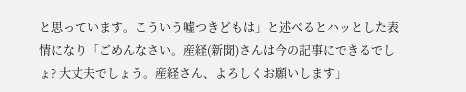と思っています。こういう嘘つきどもは」と述べるとハッとした表情になり「ごめんなさい。産経(新聞)さんは今の記事にできるでしょ? 大丈夫でしょう。産経さん、よろしくお願いします」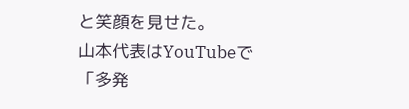と笑顔を見せた。
山本代表はYouTubeで「多発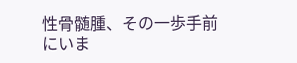性骨髄腫、その一歩手前にいま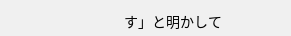す」と明かして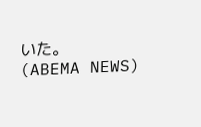いた。
(ABEMA NEWS)